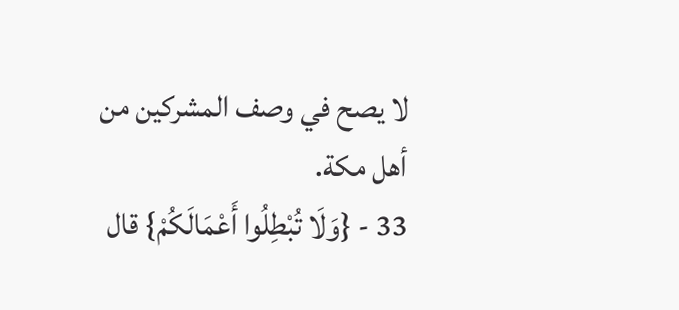لا يصح في وصف المشركين من أهل مكة.
33 - {وَلَا تُبْطِلُوا أَعْمَالَكُمْ} قال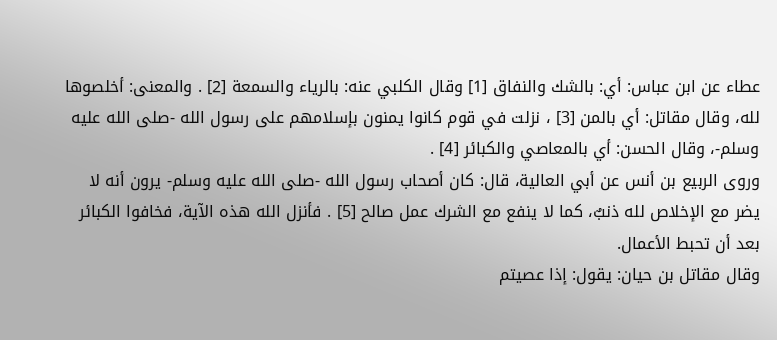عطاء عن ابن عباس: أي: بالشك والنفاق [1] وقال الكلبي عنه: بالرياء والسمعة [2] . والمعنى: أخلصوها لله، وقال مقاتل: أي بالمن [3] ، نزلت في قوم كانوا يمنون بإسلامهم على رسول الله -صلى الله عليه وسلم-، وقال الحسن: أي بالمعاصي والكبائر [4] .
وروى الربيع بن أنس عن أبي العالية، قال: كان أصحاب رسول الله -صلى الله عليه وسلم- يرون أنه لا يضر مع الإخلاص لله ذنبٌ، كما لا ينفع مع الشرك عمل صالح [5] . فأنزل الله هذه الآية، فخافوا الكبائر بعد أن تحبط الأعمال.
وقال مقاتل بن حيان: يقول: إذا عصيتم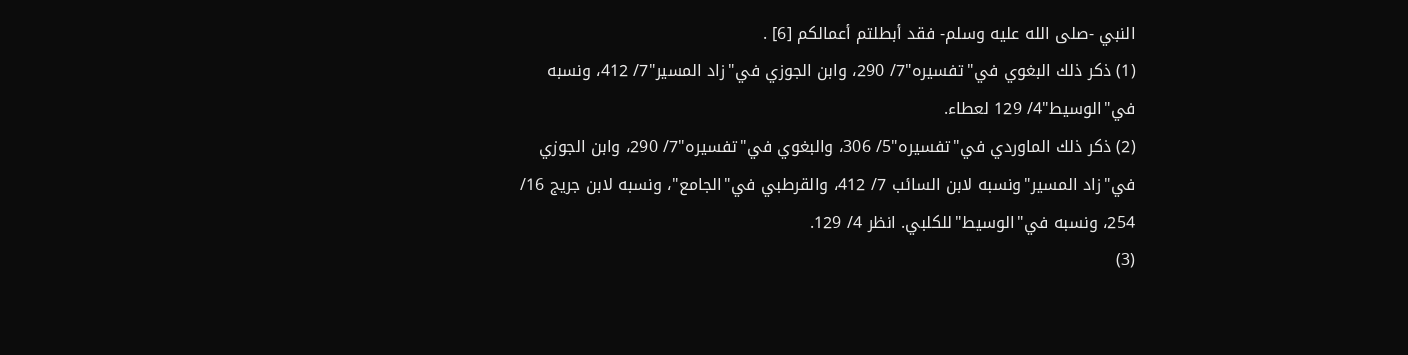النبي -صلى الله عليه وسلم- فقد أبطلتم أعمالكم [6] .
(1) ذكر ذلك البغوي في"تفسيره"7/ 290، وابن الجوزي في"زاد المسير"7/ 412، ونسبه في"الوسيط"4/ 129 لعطاء.
(2) ذكر ذلك الماوردي في"تفسيره"5/ 306، والبغوي في"تفسيره"7/ 290، وابن الجوزي في"زاد المسير"ونسبه لابن السائب 7/ 412، والقرطبي في"الجامع"، ونسبه لابن جريج 16/ 254، ونسبه في"الوسيط"للكلبي. انظر 4/ 129.
(3)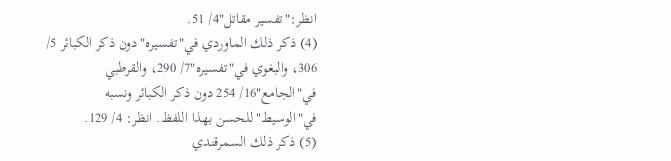انظر:"تفسير مقاتل"4/ 51.
(4) ذكر ذلك الماوردي في"تفسيره"دون ذكر الكبائر 5/ 306، والبغوي في"تفسيره"7/ 290، والقرطبي في"الجامع"16/ 254 دون ذكر الكبائر ونسبه في"الوسيط"للحسن بهذا اللفظ. انظر: 4/ 129.
(5) ذكر ذلك السمرقندي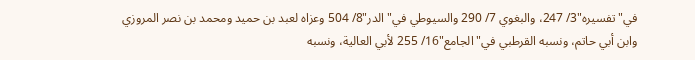في"تفسيره"3/ 247، والبغوي 7/ 290 والسيوطي في"الدر"8/ 504 وعزاه لعبد بن حميد ومحمد بن نصر المروزي وابن أبي حاتم، ونسبه القرطبي في"الجامع"16/ 255 لأبي العالية، ونسبه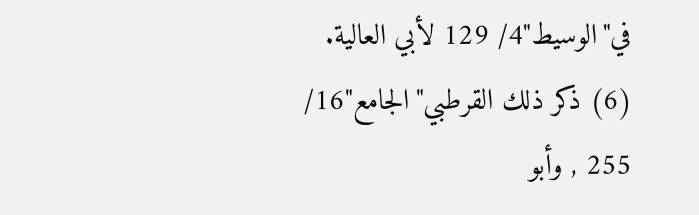في"الوسيط"4/ 129 لأبي العالية.
(6) ذكر ذلك القرطبي"الجامع"16/ 255 , وأبو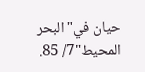حيان في"البحر المحيط"7/ 85.